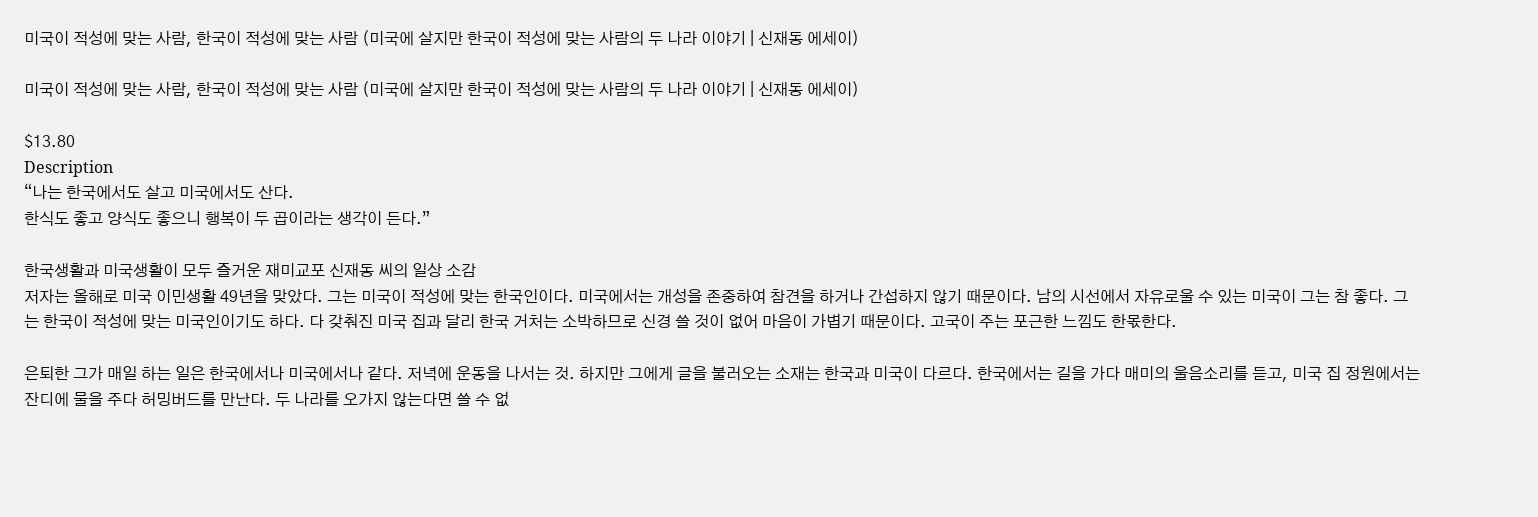미국이 적성에 맞는 사람, 한국이 적성에 맞는 사람 (미국에 살지만 한국이 적성에 맞는 사람의 두 나라 이야기 | 신재동 에세이)

미국이 적성에 맞는 사람, 한국이 적성에 맞는 사람 (미국에 살지만 한국이 적성에 맞는 사람의 두 나라 이야기 | 신재동 에세이)

$13.80
Description
“나는 한국에서도 살고 미국에서도 산다.
한식도 좋고 양식도 좋으니 행복이 두 곱이라는 생각이 든다.”

한국생활과 미국생활이 모두 즐거운 재미교포 신재동 씨의 일상 소감
저자는 올해로 미국 이민생활 49년을 맞았다. 그는 미국이 적성에 맞는 한국인이다. 미국에서는 개성을 존중하여 참견을 하거나 간섭하지 않기 때문이다. 남의 시선에서 자유로울 수 있는 미국이 그는 참 좋다. 그는 한국이 적성에 맞는 미국인이기도 하다. 다 갖춰진 미국 집과 달리 한국 거처는 소박하므로 신경 쓸 것이 없어 마음이 가볍기 때문이다. 고국이 주는 포근한 느낌도 한몫한다.

은퇴한 그가 매일 하는 일은 한국에서나 미국에서나 같다. 저녁에 운동을 나서는 것. 하지만 그에게 글을 불러오는 소재는 한국과 미국이 다르다. 한국에서는 길을 가다 매미의 울음소리를 듣고, 미국 집 정원에서는 잔디에 물을 주다 허밍버드를 만난다. 두 나라를 오가지 않는다면 쓸 수 없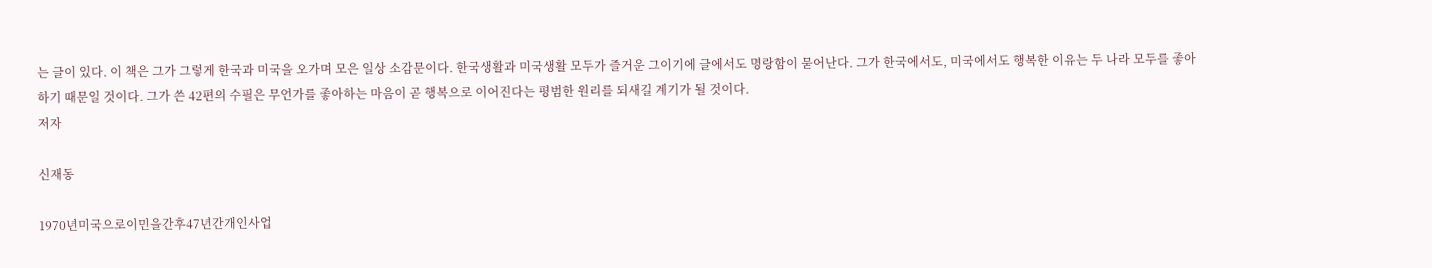는 글이 있다. 이 책은 그가 그렇게 한국과 미국을 오가며 모은 일상 소감문이다. 한국생활과 미국생활 모두가 즐거운 그이기에 글에서도 명랑함이 묻어난다. 그가 한국에서도, 미국에서도 행복한 이유는 두 나라 모두를 좋아하기 때문일 것이다. 그가 쓴 42편의 수필은 무언가를 좋아하는 마음이 곧 행복으로 이어진다는 평범한 원리를 되새길 계기가 될 것이다.
저자

신재동

1970년미국으로이민을간후47년간개인사업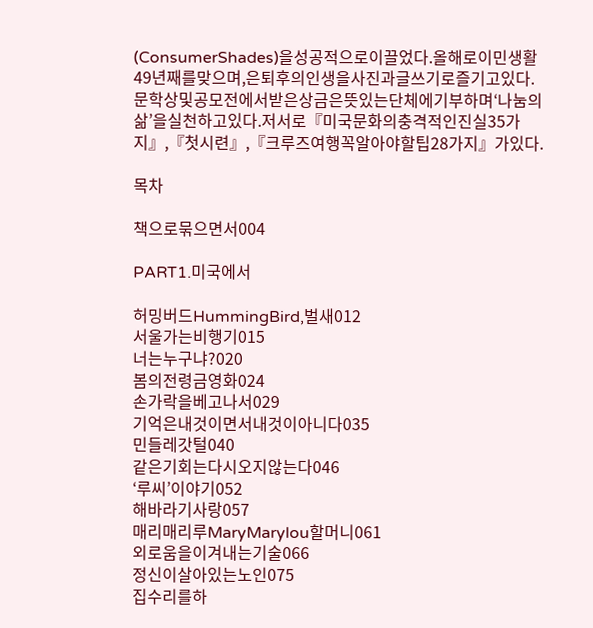(ConsumerShades)을성공적으로이끌었다.올해로이민생활49년째를맞으며,은퇴후의인생을사진과글쓰기로즐기고있다.문학상및공모전에서받은상금은뜻있는단체에기부하며‘나눔의삶’을실천하고있다.저서로『미국문화의충격적인진실35가지』,『첫시련』,『크루즈여행꼭알아야할팁28가지』가있다.

목차

책으로묶으면서004

PART1.미국에서

허밍버드HummingBird,벌새012
서울가는비행기015
너는누구냐?020
봄의전령금영화024
손가락을베고나서029
기억은내것이면서내것이아니다035
민들레갓털040
같은기회는다시오지않는다046
‘루씨’이야기052
해바라기사랑057
매리매리루MaryMarylou할머니061
외로움을이겨내는기술066
정신이살아있는노인075
집수리를하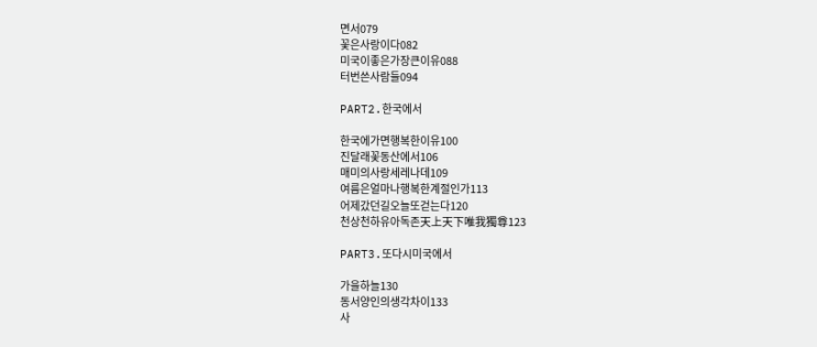면서079
꽃은사랑이다082
미국이좋은가장큰이유088
터번쓴사람들094

PART2.한국에서

한국에가면행복한이유100
진달래꽃동산에서106
매미의사랑세레나데109
여름은얼마나행복한계절인가113
어제갔던길오늘또걷는다120
천상천하유아독존天上天下唯我獨尊123

PART3.또다시미국에서

가을하늘130
동서양인의생각차이133
사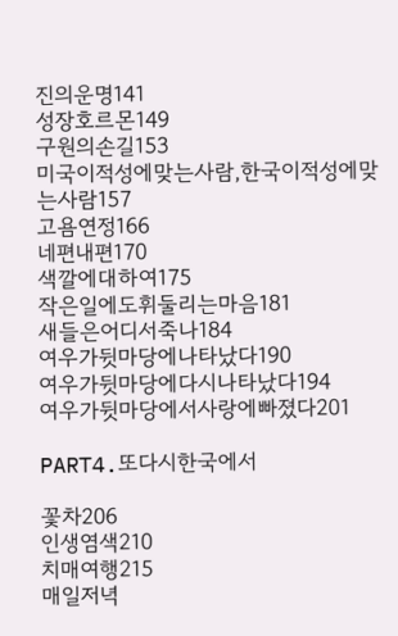진의운명141
성장호르몬149
구원의손길153
미국이적성에맞는사람,한국이적성에맞는사람157
고욤연정166
네편내편170
색깔에대하여175
작은일에도휘둘리는마음181
새들은어디서죽나184
여우가뒷마당에나타났다190
여우가뒷마당에다시나타났다194
여우가뒷마당에서사랑에빠졌다201

PART4.또다시한국에서

꽃차206
인생염색210
치매여행215
매일저녁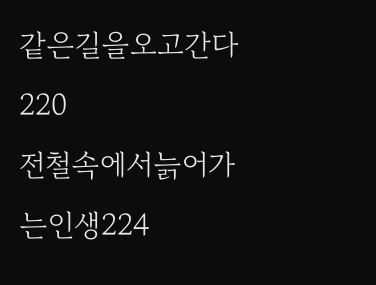같은길을오고간다220
전철속에서늙어가는인생224